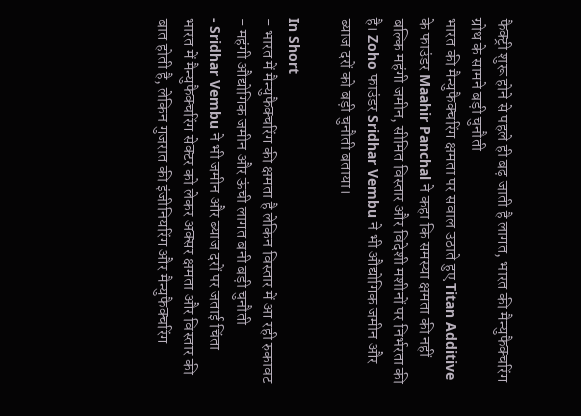फैक्ट्री शुरू होने से पहले ही बढ़ जाती है लागत, भारत की मैन्युफैक्चरिंग ग्रोथ के सामने बड़ी चुनौती
भारत की मैन्युफैक्चरिंग क्षमता पर सवाल उठाते हुए Titan Additive के फाउंडर Maahir Panchal ने कहा कि समस्या क्षमता की नहीं बल्कि महंगी जमीन, सीमित विस्तार और विदेशी मशीनों पर निर्भरता की है। Zoho फाउंडर Sridhar Vembu ने भी औद्योगिक जमीन और ब्याज दरों को बड़ी चुनौती बताया।

In Short
- भारत में मैन्युफैक्चरिंग की क्षमता है लेकिन विस्तार में आ रही रुकावट
- महंगी औद्योगिक जमीन और ऊंची लागत बनी बड़ी चुनौती
- Sridhar Vembu ने भी जमीन और ब्याज दरों पर जताई चिंता
भारत में मैन्युफैक्चरिंग सेक्टर को लेकर अक्सर क्षमता और विस्तार की बात होती है, लेकिन गुजरात की इंजीनियरिंग और मैन्युफैक्चरिंग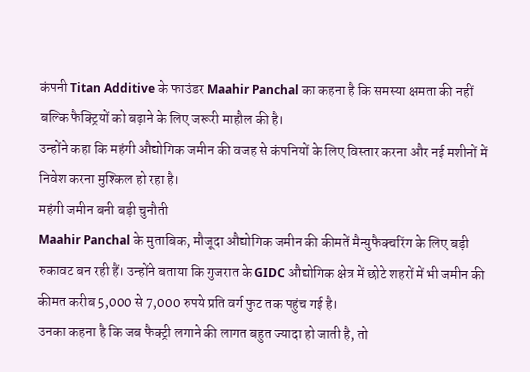कंपनी Titan Additive के फाउंडर Maahir Panchal का कहना है कि समस्या क्षमता की नहीं बल्कि फैक्ट्रियों को बढ़ाने के लिए जरूरी माहौल की है।
उन्होंने कहा कि महंगी औद्योगिक जमीन की वजह से कंपनियों के लिए विस्तार करना और नई मशीनों में निवेश करना मुश्किल हो रहा है।
महंगी जमीन बनी बड़ी चुनौती
Maahir Panchal के मुताबिक, मौजूदा औद्योगिक जमीन की कीमतें मैन्युफैक्चरिंग के लिए बड़ी रुकावट बन रही हैं। उन्होंने बताया कि गुजरात के GIDC औद्योगिक क्षेत्र में छोटे शहरों में भी जमीन की कीमत करीब 5,000 से 7,000 रुपये प्रति वर्ग फुट तक पहुंच गई है।
उनका कहना है कि जब फैक्ट्री लगाने की लागत बहुत ज्यादा हो जाती है, तो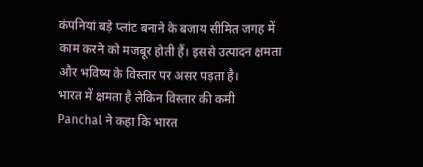कंपनियां बड़े प्लांट बनाने के बजाय सीमित जगह में काम करने को मजबूर होती हैं। इससे उत्पादन क्षमता और भविष्य के विस्तार पर असर पड़ता है।
भारत में क्षमता है लेकिन विस्तार की कमी
Panchal ने कहा कि भारत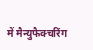में मैन्युफैक्चरिंग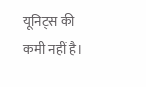यूनिट्स की कमी नहीं है।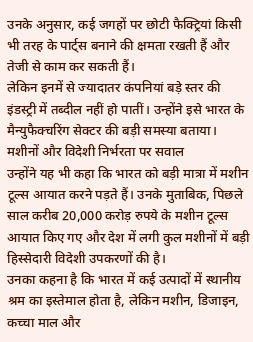उनके अनुसार, कई जगहों पर छोटी फैक्ट्रियां किसी भी तरह के पार्ट्स बनाने की क्षमता रखती हैं और तेजी से काम कर सकती हैं।
लेकिन इनमें से ज्यादातर कंपनियां बड़े स्तर की इंडस्ट्री में तब्दील नहीं हो पातीं। उन्होंने इसे भारत के मैन्युफैक्चरिंग सेक्टर की बड़ी समस्या बताया।
मशीनों और विदेशी निर्भरता पर सवाल
उन्होंने यह भी कहा कि भारत को बड़ी मात्रा में मशीन टूल्स आयात करने पड़ते हैं। उनके मुताबिक, पिछले साल करीब 20,000 करोड़ रुपये के मशीन टूल्स आयात किए गए और देश में लगी कुल मशीनों में बड़ी हिस्सेदारी विदेशी उपकरणों की है।
उनका कहना है कि भारत में कई उत्पादों में स्थानीय श्रम का इस्तेमाल होता है, लेकिन मशीन, डिजाइन, कच्चा माल और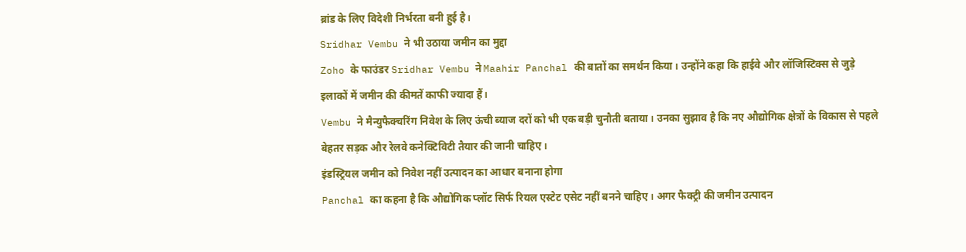ब्रांड के लिए विदेशी निर्भरता बनी हुई है।
Sridhar Vembu ने भी उठाया जमीन का मुद्दा
Zoho के फाउंडर Sridhar Vembu ने Maahir Panchal की बातों का समर्थन किया। उन्होंने कहा कि हाईवे और लॉजिस्टिक्स से जुड़े इलाकों में जमीन की कीमतें काफी ज्यादा हैं।
Vembu ने मैन्युफैक्चरिंग निवेश के लिए ऊंची ब्याज दरों को भी एक बड़ी चुनौती बताया। उनका सुझाव है कि नए औद्योगिक क्षेत्रों के विकास से पहले बेहतर सड़क और रेलवे कनेक्टिविटी तैयार की जानी चाहिए।
इंडस्ट्रियल जमीन को निवेश नहीं उत्पादन का आधार बनाना होगा
Panchal का कहना है कि औद्योगिक प्लॉट सिर्फ रियल एस्टेट एसेट नहीं बनने चाहिए। अगर फैक्ट्री की जमीन उत्पादन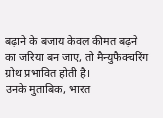बढ़ाने के बजाय केवल कीमत बढ़ने का जरिया बन जाए, तो मैन्युफैक्चरिंग ग्रोथ प्रभावित होती है।
उनके मुताबिक, भारत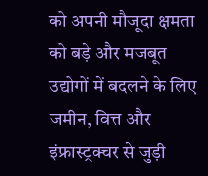को अपनी मौजूदा क्षमता को बड़े और मजबूत उद्योगों में बदलने के लिए जमीन, वित्त और इंफ्रास्ट्रक्चर से जुड़ी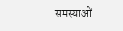समस्याओं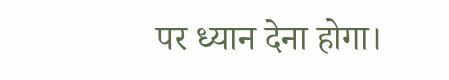पर ध्यान देना होगा।